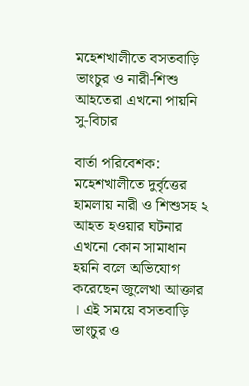মহেশখালীতে বসতবাড়ি ভাংচুর ও নারী-শিশু আহতেরা এখনো পায়নি সু-বিচার

বার্তা পরিবেশক:
মহেশখালীতে দুর্বৃত্তের হামলায় নারী ও শিশুসহ ২ আহত হওয়ার ঘটনার এখনো কোন সামাধান হয়নি বলে অভিযোগ করেছেন জুলেখা আক্তার । এই সময়ে বসতবাড়ি ভাংচুর ও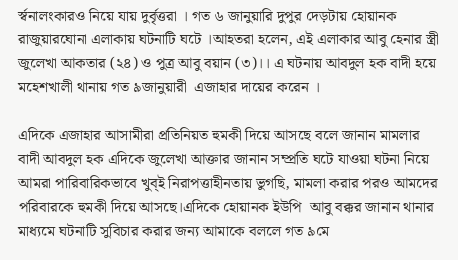র্স্বনালংকারও নিয়ে যায় দুর্বৃত্তরা । গত ৬ জানুয়ারি দুপুর দেড়টায় হোয়ানক রাজুয়ারঘোনা এলাকায় ঘটনাটি ঘটে ।আহতরা হলেন, এই এলাকার আবু হেনার স্ত্রী জুলেখা আকতার (২৪) ও পুত্র আবু বয়ান (৩)।। এ ঘটনায় আবদুল হক বাদী হয়ে মহেশখালী থানায় গত ৯জানুয়ারী  এজাহার দায়ের করেন ।

এদিকে এজাহার আসামীরা প্রতিনিয়ত হুমকী দিয়ে আসছে বলে জানান মামলার বাদী আবদুল হক এদিকে জুলেখা আক্তার জানান সম্প্রতি ঘটে যাওয়া ঘটনা নিয়ে আমরা পারিবারিকভাবে খুব্ই নিরাপত্তাহীনতায় ভুগছি, মামলা করার পরও আমদের পরিবারকে হুমকী দিয়ে আসছে।এদিকে হোয়ানক ইউপি  আবু বক্কর জানান থানার মাধ্যমে ঘটনাটি সুবিচার করার জন্য আমাকে বললে গত ৯মে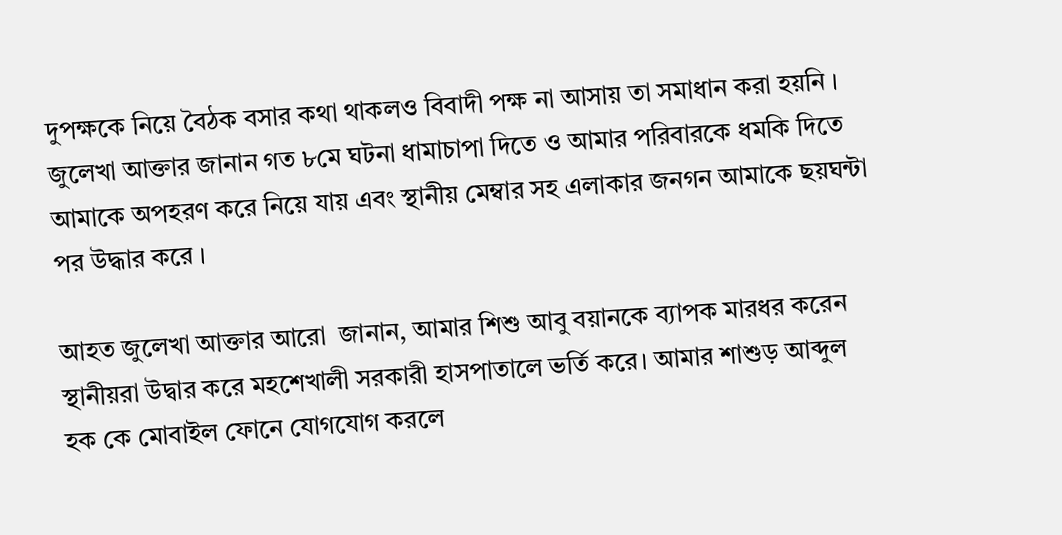দুপক্ষকে নিয়ে বৈঠক বসার কথা থাকলও বিবাদী পক্ষ না আসায় তা সমাধান করা হয়নি । জুলেখা আক্তার জানান গত ৮মে ঘটনা ধামাচাপা দিতে ও আমার পরিবারকে ধমকি দিতে আমাকে অপহরণ করে নিয়ে যায় এবং স্থানীয় মেম্বার সহ এলাকার জনগন আমাকে ছয়ঘন্টা পর উদ্ধার করে ।

আহত জুলেখা আক্তার আরো  জানান, আমার শিশু আবু বয়ানকে ব্যাপক মারধর করেন স্থানীয়রা উদ্বার করে মহশেখালী সরকারী হাসপাতালে ভর্তি করে। আমার শাশুড় আব্দুল হক কে মোবাইল ফোনে যোগযোগ করলে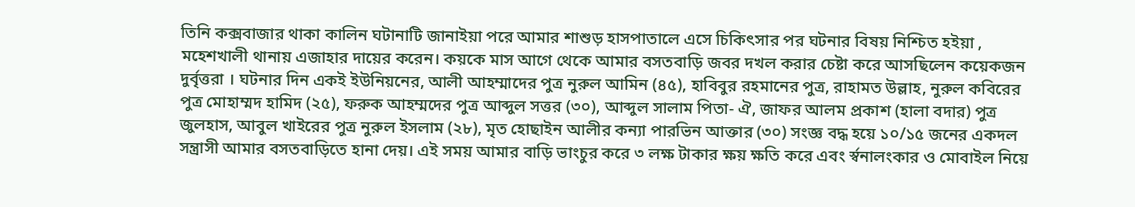তিনি কক্সবাজার থাকা কালিন ঘটানাটি জানাইয়া পরে আমার শাশুড় হাসপাতালে এসে চিকিৎসার পর ঘটনার বিষয় নিশ্চিত হইয়া , মহেশখালী থানায় এজাহার দায়ের করেন। কয়কে মাস আগে থেকে আমার বসতবাড়ি জবর দখল করার চেষ্টা করে আসছিলেন কয়েকজন দুর্বৃত্তরা । ঘটনার দিন একই ইউনিয়নের, আলী আহম্মাদের পুত্র নুরুল আমিন (৪৫), হাবিবুর রহমানের পুত্র, রাহামত উল্লাহ, নুরুল কবিরের পুত্র মোহাম্মদ হামিদ (২৫), ফরুক আহম্মদের পুত্র আব্দুল সত্তর (৩০), আব্দুল সালাম পিতা- ঐ, জাফর আলম প্রকাশ (হালা বদার) পুত্র জুলহাস, আবুল খাইরের পুত্র নুরুল ইসলাম (২৮), মৃত হোছাইন আলীর কন্যা পারভিন আক্তার (৩০) সংজ্ঞ বদ্ধ হয়ে ১০/১৫ জনের একদল সন্ত্রাসী আমার বসতবাড়িতে হানা দেয়। এই সময় আমার বাড়ি ভাংচুর করে ৩ লক্ষ টাকার ক্ষয় ক্ষতি করে এবং র্স্বনালংকার ও মোবাইল নিয়ে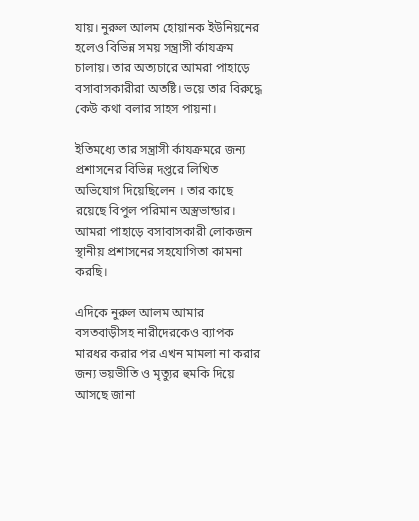যায়। নুরুল আলম হোয়ানক ইউনিয়নের হলেও বিভিন্ন সময় সন্ত্রাসী র্কাযক্রম চালায়। তার অত্যচারে আমরা পাহাড়ে বসাবাসকারীরা অতষ্টি। ভয়ে তার বিরুদ্ধে কেউ কথা বলার সাহস পায়না।

ইতিমধ্যে তার সন্ত্রাসী র্কাযক্রমরে জন্য প্রশাসনের বিভিন্ন দপ্তরে লিখিত অভিযোগ দিয়েছিলেন । তার কাছে রয়েছে বিপুল পরিমান অস্ত্রভান্ডার। আমরা পাহাড়ে বসাবাসকারী লোকজন স্থানীয় প্রশাসনের সহযোগিতা কামনা করছি।

এদিকে নুরুল আলম আমার বসতবাড়ীসহ নারীদেরকেও ব্যাপক মারধর করার পর এখন মামলা না করার জন্য ভয়ভীতি ও মৃত্যুর হুমকি দিয়ে আসছে জানা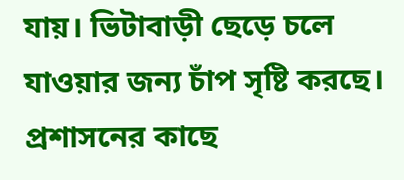যায়। ভিটাবাড়ী ছেড়ে চলে যাওয়ার জন্য চাঁপ সৃষ্টি করছে। প্রশাসনের কাছে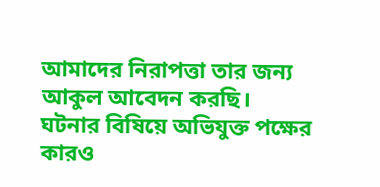আমাদের নিরাপত্তা তার জন্য আকুল আবেদন করছি।
ঘটনার বিষিয়ে অভিযুক্ত পক্ষের কারও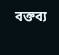বক্তব্য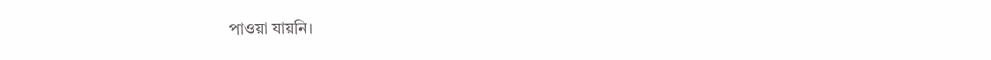পাওয়া যায়নি।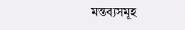মন্তব্যসমূহ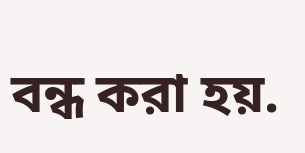বন্ধ করা হয়.